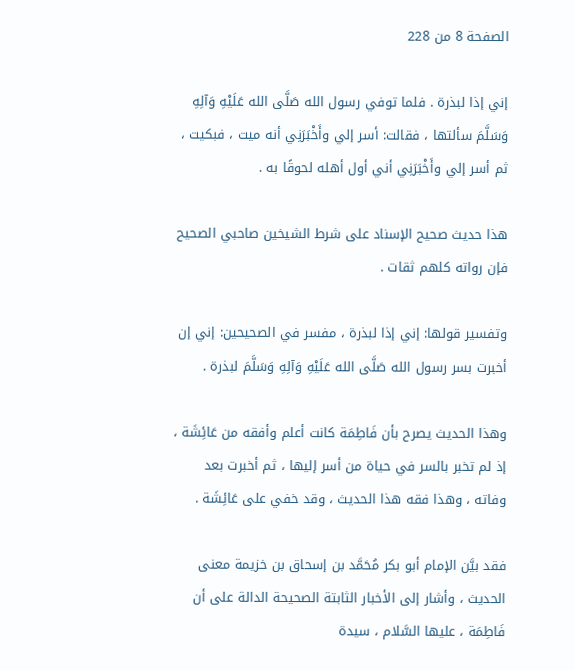الصفحة 8 من 228

إني إذا لبذرة . فلما توفي رسول الله صَلَّى الله عَلَيْهِ وَآلِهِ وَسَلَّمَ سألتها ، فقالت: أسر إلي وأَخْبَرَنِي أنه ميت ، فبكيت ، ثم أسر إلي وأَخْبَرَنِي أني أول أهله لحوقًا به .

هذا حديث صحيح الإسناد على شرط الشيخين صاحبي الصحيح فإن رواته كلهم ثقات .

وتفسير قولها: إني إذا لبذرة ، مفسر في الصحيحين: إني إن أخبرت بسر رسول الله صَلَّى الله عَلَيْهِ وَآلِهِ وَسَلَّمَ لبذرة .

وهذا الحديث يصرح بأن فَاطِمَة كانت أعلم وأفقه من عَائِشَة ، إذ لم تخبر بالسر في حياة من أسر إليها ، ثم أخبرت بعد وفاته ، وهذا فقه هذا الحديث ، وقد خفي على عَائِشَة .

فقد بيَّن الإمام أبو بكر مُحَمَّد بن إسحاق بن خزيمة معنى الحديث ، وأشار إلى الأخبار الثابتة الصحيحة الدالة على أن فَاطِمَة ، عليها السَّلام ، سيدة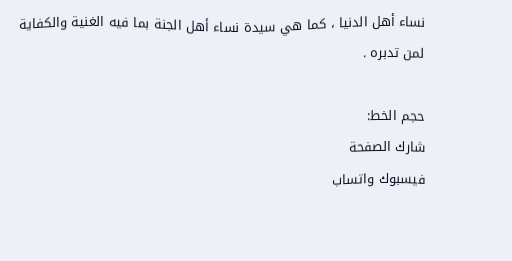نساء أهل الدنيا ، كما هي سيدة نساء أهل الجنة بما فيه الغنية والكفاية لمن تدبره .

حجم الخط:
شارك الصفحة
فيسبوك واتساب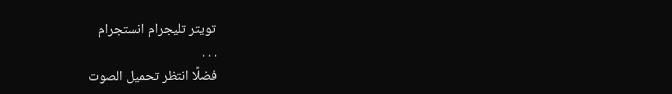تويتر تليجرام انستجرام
. . .
فضلًا انتظر تحميل الصوت